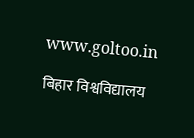www.goltoo.in

बिहार विश्वविद्यालय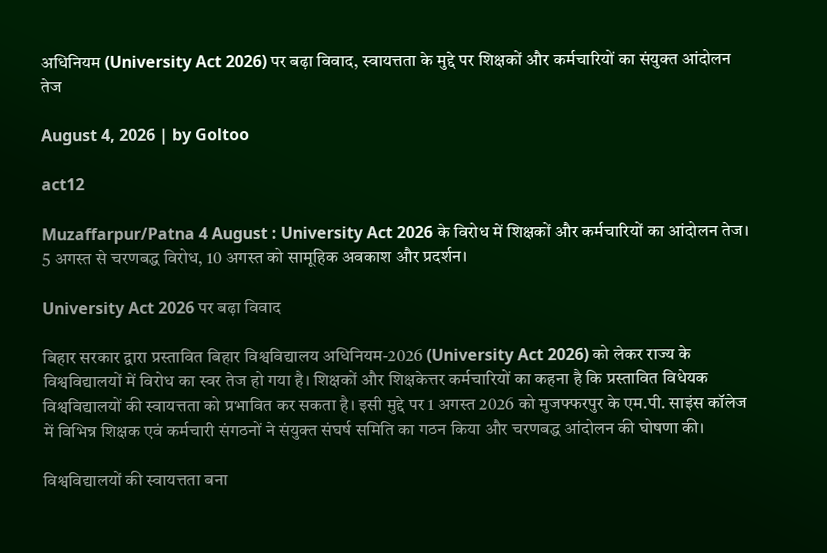अधिनियम (University Act 2026) पर बढ़ा विवाद, स्वायत्तता के मुद्दे पर शिक्षकों और कर्मचारियों का संयुक्त आंदोलन तेज

August 4, 2026 | by Goltoo

act12

Muzaffarpur/Patna 4 August : University Act 2026 के विरोध में शिक्षकों और कर्मचारियों का आंदोलन तेज। 5 अगस्त से चरणबद्ध विरोध, 10 अगस्त को सामूहिक अवकाश और प्रदर्शन।

University Act 2026 पर बढ़ा विवाद

बिहार सरकार द्वारा प्रस्तावित बिहार विश्वविद्यालय अधिनियम-2026 (University Act 2026) को लेकर राज्य के विश्वविद्यालयों में विरोध का स्वर तेज हो गया है। शिक्षकों और शिक्षकेत्तर कर्मचारियों का कहना है कि प्रस्तावित विधेयक विश्वविद्यालयों की स्वायत्तता को प्रभावित कर सकता है। इसी मुद्दे पर 1 अगस्त 2026 को मुजफ्फरपुर के एम.पी. साइंस कॉलेज में विभिन्न शिक्षक एवं कर्मचारी संगठनों ने संयुक्त संघर्ष समिति का गठन किया और चरणबद्ध आंदोलन की घोषणा की।

विश्वविद्यालयों की स्वायत्तता बना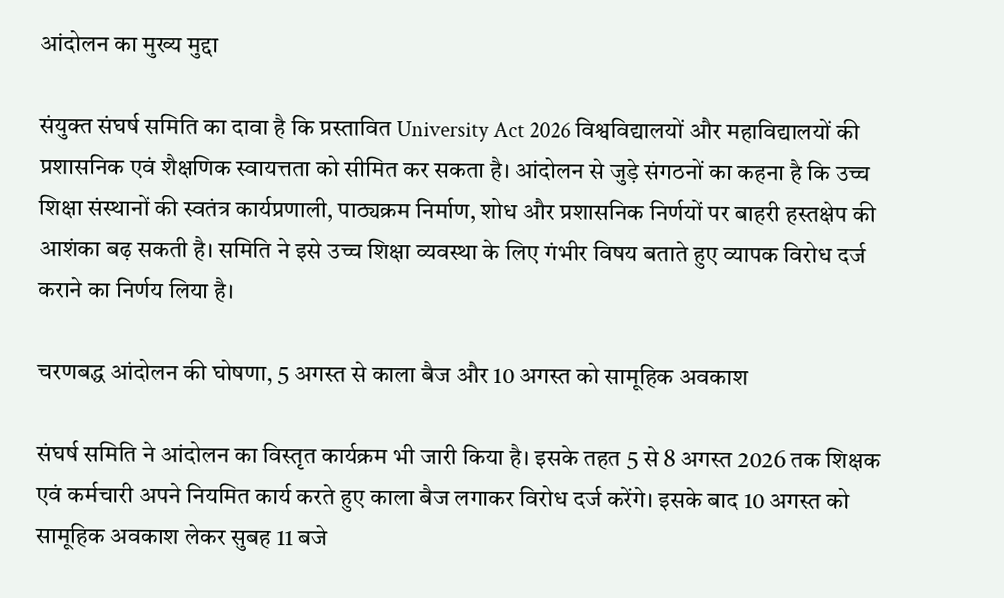आंदोलन का मुख्य मुद्दा

संयुक्त संघर्ष समिति का दावा है कि प्रस्तावित University Act 2026 विश्वविद्यालयों और महाविद्यालयों की प्रशासनिक एवं शैक्षणिक स्वायत्तता को सीमित कर सकता है। आंदोलन से जुड़े संगठनों का कहना है कि उच्च शिक्षा संस्थानों की स्वतंत्र कार्यप्रणाली, पाठ्यक्रम निर्माण, शोध और प्रशासनिक निर्णयों पर बाहरी हस्तक्षेप की आशंका बढ़ सकती है। समिति ने इसे उच्च शिक्षा व्यवस्था के लिए गंभीर विषय बताते हुए व्यापक विरोध दर्ज कराने का निर्णय लिया है।

चरणबद्ध आंदोलन की घोषणा, 5 अगस्त से काला बैज और 10 अगस्त को सामूहिक अवकाश

संघर्ष समिति ने आंदोलन का विस्तृत कार्यक्रम भी जारी किया है। इसके तहत 5 से 8 अगस्त 2026 तक शिक्षक एवं कर्मचारी अपने नियमित कार्य करते हुए काला बैज लगाकर विरोध दर्ज करेंगे। इसके बाद 10 अगस्त को सामूहिक अवकाश लेकर सुबह 11 बजे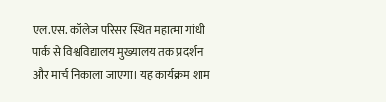एल.एस. कॉलेज परिसर स्थित महात्मा गांधी पार्क से विश्वविद्यालय मुख्यालय तक प्रदर्शन और मार्च निकाला जाएगा। यह कार्यक्रम शाम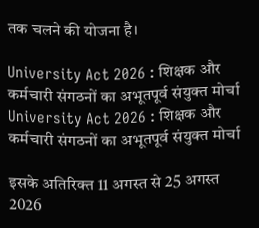तक चलने की योजना है।

University Act 2026 : शिक्षक और कर्मचारी संगठनों का अभूतपूर्व संयुक्त मोर्चा
University Act 2026 : शिक्षक और कर्मचारी संगठनों का अभूतपूर्व संयुक्त मोर्चा

इसके अतिरिक्त 11 अगस्त से 25 अगस्त 2026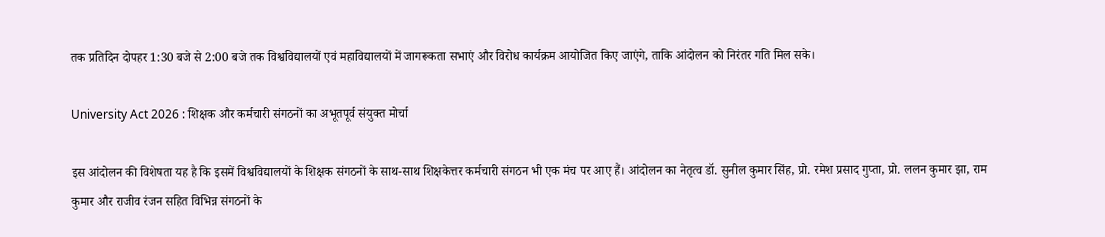तक प्रतिदिन दोपहर 1:30 बजे से 2:00 बजे तक विश्वविद्यालयों एवं महाविद्यालयों में जागरूकता सभाएं और विरोध कार्यक्रम आयोजित किए जाएंगे, ताकि आंदोलन को निरंतर गति मिल सके।

University Act 2026 : शिक्षक और कर्मचारी संगठनों का अभूतपूर्व संयुक्त मोर्चा

इस आंदोलन की विशेषता यह है कि इसमें विश्वविद्यालयों के शिक्षक संगठनों के साथ-साथ शिक्षकेत्तर कर्मचारी संगठन भी एक मंच पर आए हैं। आंदोलन का नेतृत्व डॉ. सुनील कुमार सिंह, प्रो. रमेश प्रसाद गुप्ता, प्रो. ललन कुमार झा, राम कुमार और राजीव रंजन सहित विभिन्न संगठनों के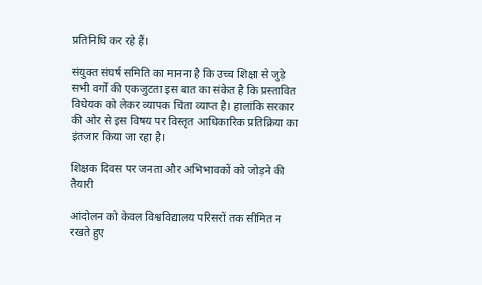प्रतिनिधि कर रहे हैं।

संयुक्त संघर्ष समिति का मानना है कि उच्च शिक्षा से जुड़े सभी वर्गों की एकजुटता इस बात का संकेत है कि प्रस्तावित विधेयक को लेकर व्यापक चिंता व्याप्त है। हालांकि सरकार की ओर से इस विषय पर विस्तृत आधिकारिक प्रतिक्रिया का इंतजार किया जा रहा है।

शिक्षक दिवस पर जनता और अभिभावकों को जोड़ने की तैयारी

आंदोलन को केवल विश्वविद्यालय परिसरों तक सीमित न रखते हुए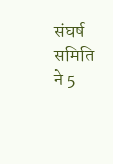संघर्ष समिति ने 5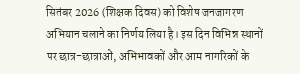सितंबर 2026 (शिक्षक दिवस) को विशेष जनजागरण अभियान चलाने का निर्णय लिया है। इस दिन विभिन्न स्थानों पर छात्र-छात्राओं, अभिभावकों और आम नागरिकों के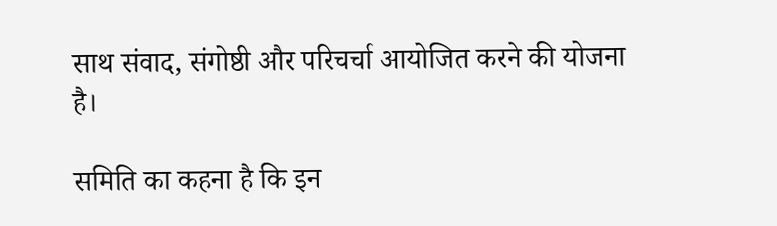साथ संवाद, संगोष्ठी और परिचर्चा आयोजित करने की योजना है।

समिति का कहना है कि इन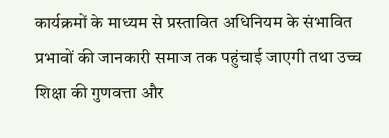कार्यक्रमों के माध्यम से प्रस्तावित अधिनियम के संभावित प्रभावों की जानकारी समाज तक पहुंचाई जाएगी तथा उच्च शिक्षा की गुणवत्ता और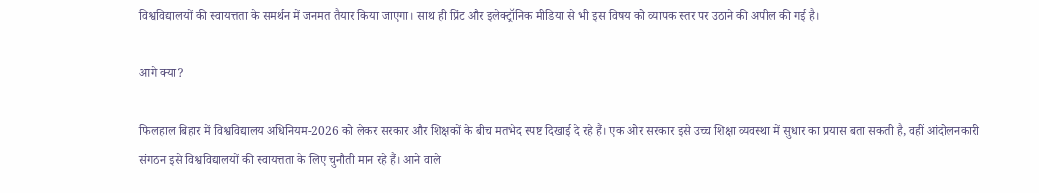विश्वविद्यालयों की स्वायत्तता के समर्थन में जनमत तैयार किया जाएगा। साथ ही प्रिंट और इलेक्ट्रॉनिक मीडिया से भी इस विषय को व्यापक स्तर पर उठाने की अपील की गई है।

आगे क्या?

फिलहाल बिहार में विश्वविद्यालय अधिनियम-2026 को लेकर सरकार और शिक्षकों के बीच मतभेद स्पष्ट दिखाई दे रहे हैं। एक ओर सरकार इसे उच्च शिक्षा व्यवस्था में सुधार का प्रयास बता सकती है, वहीं आंदोलनकारी संगठन इसे विश्वविद्यालयों की स्वायत्तता के लिए चुनौती मान रहे हैं। आने वाले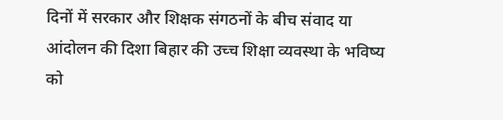दिनों में सरकार और शिक्षक संगठनों के बीच संवाद या आंदोलन की दिशा बिहार की उच्च शिक्षा व्यवस्था के भविष्य को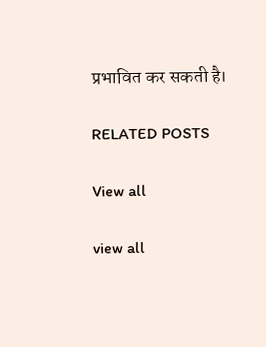प्रभावित कर सकती है।

RELATED POSTS

View all

view all